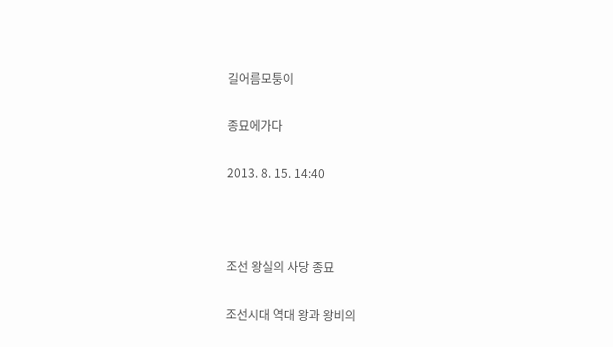길어름모퉁이

종묘에가다

2013. 8. 15. 14:40



조선 왕실의 사당 종묘

조선시대 역대 왕과 왕비의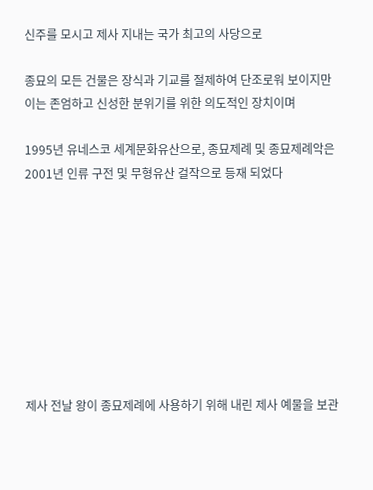신주를 모시고 제사 지내는 국가 최고의 사당으로

종묘의 모든 건물은 장식과 기교를 절제하여 단조로워 보이지만 이는 존엄하고 신성한 분위기를 위한 의도적인 장치이며

1995년 유네스코 세계문화유산으로, 종묘제례 및 종묘제례악은 2001년 인류 구전 및 무형유산 걸작으로 등재 되었다









제사 전날 왕이 종묘제례에 사용하기 위해 내린 제사 예물을 보관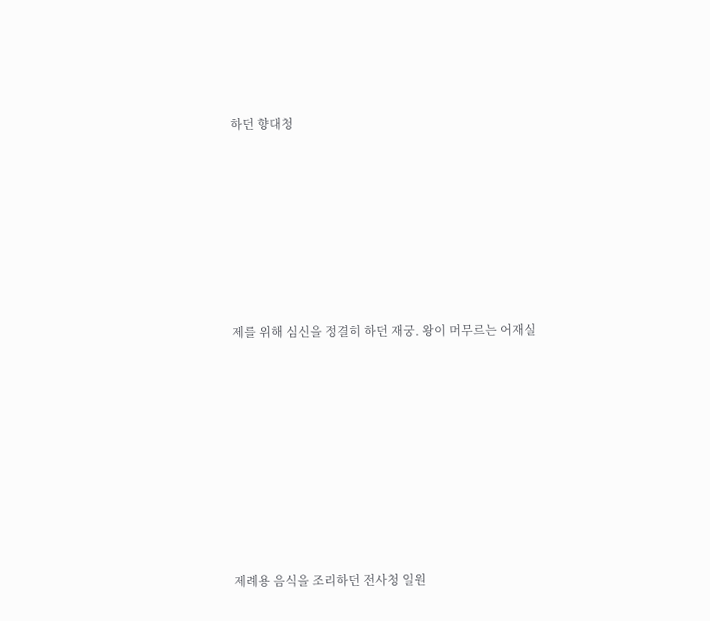하던 향대청









제를 위해 심신을 정결히 하던 재궁. 왕이 머무르는 어재실











제례용 음식을 조리하던 전사청 일원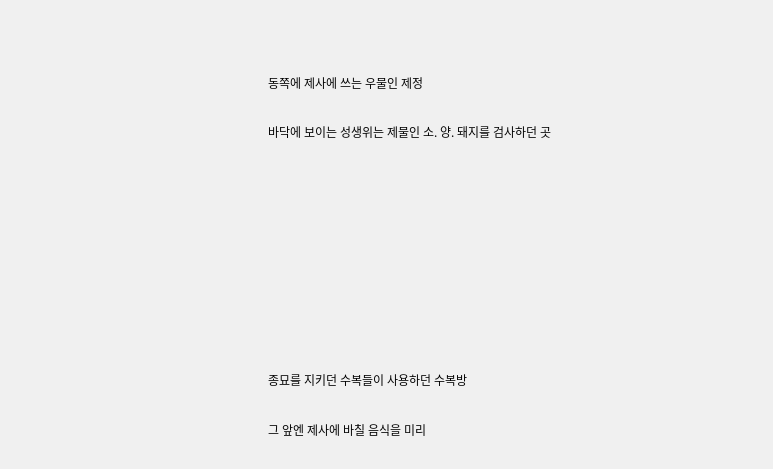동쪽에 제사에 쓰는 우물인 제정

바닥에 보이는 성생위는 제물인 소. 양. 돼지를 검사하던 곳









종묘를 지키던 수복들이 사용하던 수복방

그 앞엔 제사에 바칠 음식을 미리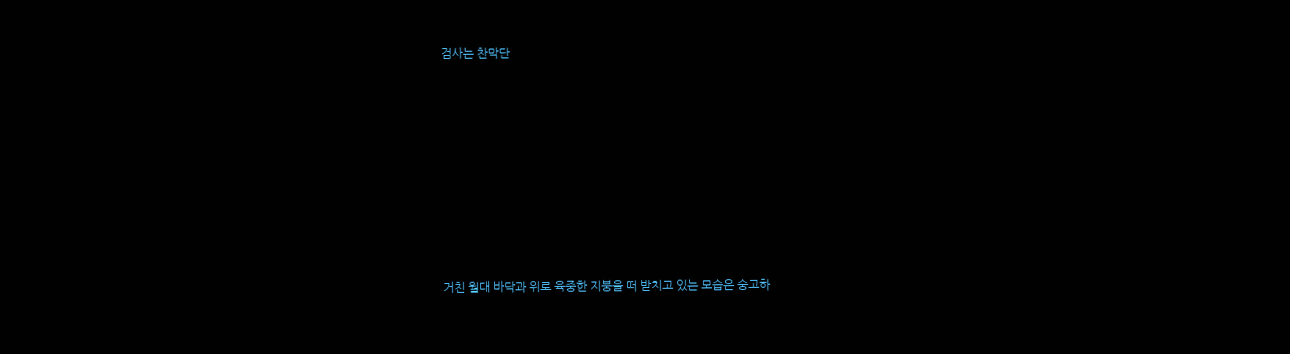검사는 찬막단









거친 월대 바닥과 위로 육중한 지붕을 떠 받치고 있는 모습은 숭고하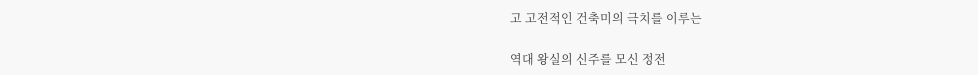고 고전적인 건축미의 극치를 이루는

역대 왕실의 신주를 모신 정전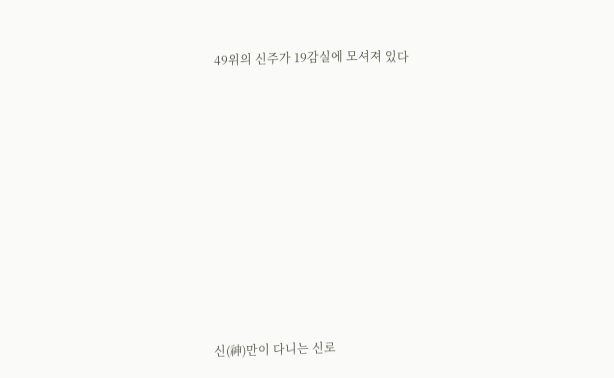49위의 신주가 19감실에 모셔져 있다















신(神)만이 다니는 신로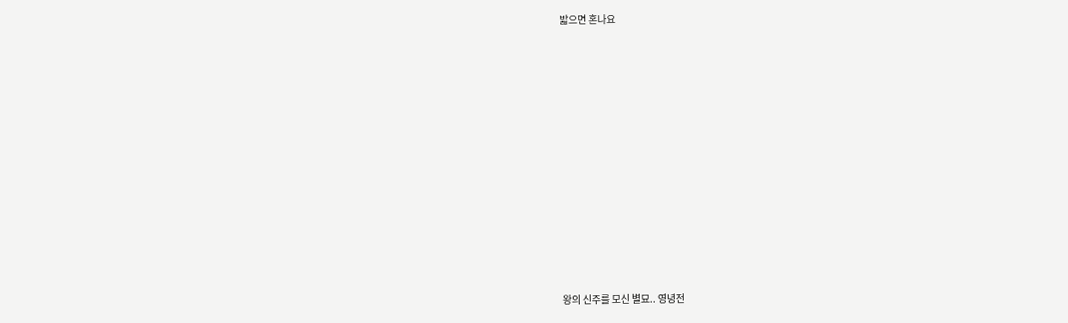밟으면 혼나요



















왕의 신주를 모신 별묘.. 영녕전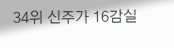34위 신주가 16감실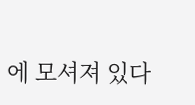에 모셔져 있다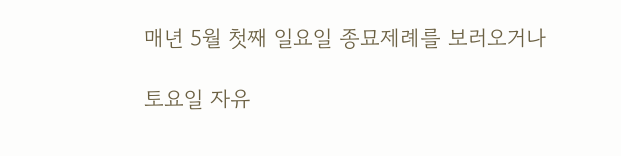매년 5월 첫째 일요일 종묘제례를 보러오거나

토요일 자유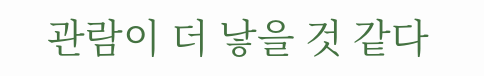관람이 더 낳을 것 같다